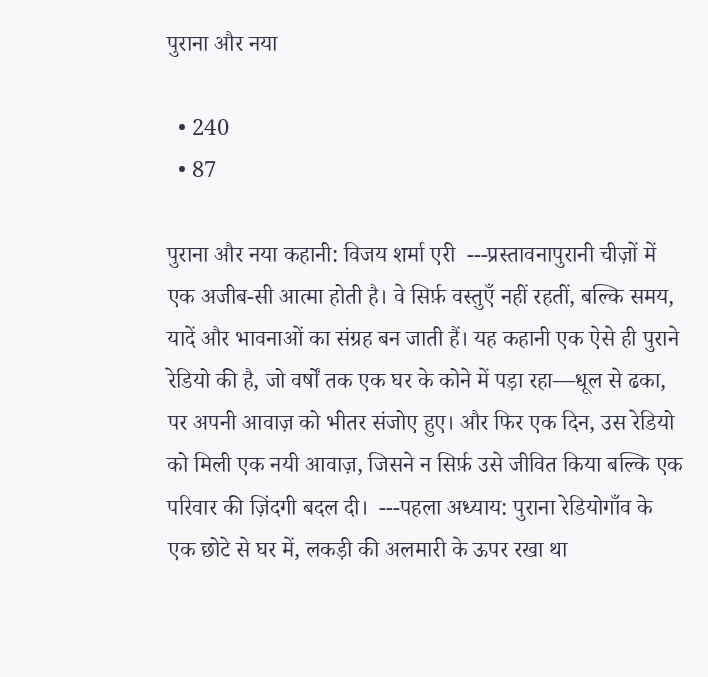पुराना और नया

  • 240
  • 87

पुराना और नया कहानी: विजय शर्मा एरी  ---प्रस्तावनापुरानी चीज़ों में एक अजीब-सी आत्मा होती है। वे सिर्फ़ वस्तुएँ नहीं रहतीं, बल्कि समय, यादें और भावनाओं का संग्रह बन जाती हैं। यह कहानी एक ऐसे ही पुराने रेडियो की है, जो वर्षों तक एक घर के कोने में पड़ा रहा—धूल से ढका, पर अपनी आवाज़ को भीतर संजोए हुए। और फिर एक दिन, उस रेडियो को मिली एक नयी आवाज़, जिसने न सिर्फ़ उसे जीवित किया बल्कि एक परिवार की ज़िंदगी बदल दी।  ---पहला अध्याय: पुराना रेडियोगाँव के एक छोटे से घर में, लकड़ी की अलमारी के ऊपर रखा था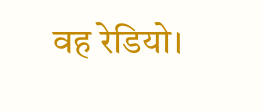वह रेडियो।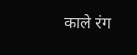काले रंग